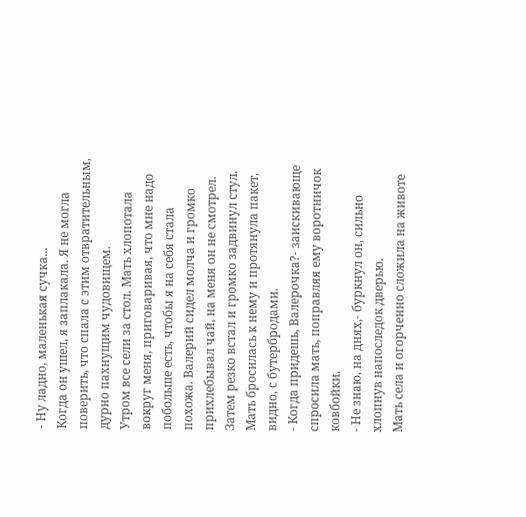- Ну ладно, маленькая сучка...
Когда он ушел, я заплакала. Я не могла поверить, что спала с этим отвратительным, дурно пахнущим чудовищем.
Утром все сели за стол. Мать хлопотала вокруг меня, приговаривая, что мне надо побольше есть, чтобы я на себя стала похожа. Валерий сидел молча и громко прихлебывал чай, на меня он не смотрел. Затем резко встал и громко задвинул стул. Мать бросилась к нему и протянула пакет, видно, с бутербродами.
- Когда придешь, Валерочка?- заискивающе спросила мать, поправляя ему воротничок ковбойки.
- Не знаю, на днях,- буркнул он, сильно хлопнув напоследок дверью.
Мать села и огорченно сложила на животе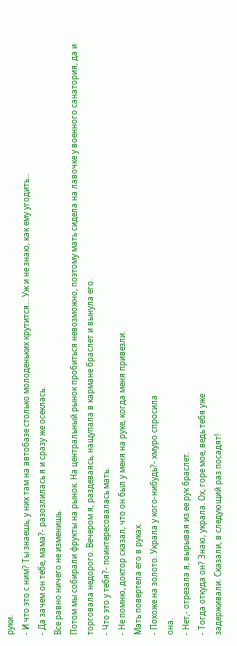руки.
- И что это с ним? Ты знаешь, у них там на автобазе столько молоденьких крутится... Уж и не знаю, как ему угодить...
- Да зачем он тебе, мама?- разозлилась я и сразу же осеклась.
Все равно ничего не изменишь.
Потом мы собирали фрукты на рынок. На центральный рынок пробиться невозможно, поэтому мать сидела на лавочке у военного санатория, да и торговала недорого. Вечером я, раздеваясь, нащупала в кармане браслет и вынула его.
- Что это у тебя?- поинтересовалась мать.
- Не помню, доктор сказал, что он был у меня на руке, когда меня привезли.
Мать повертела его в руках.
- Похоже на золото. Украла у кого-нибудь?- хмуро спросила
она.
- Нет,- отрезала я, вырывая из ее рук браслет.
- Тогда откуда он? Знаю, украла. Ох, горе мое, ведь тебя уже
задерживали. Сказали, в следующий раз посадят!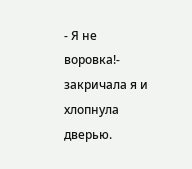- Я не воровка!- закричала я и хлопнула дверью.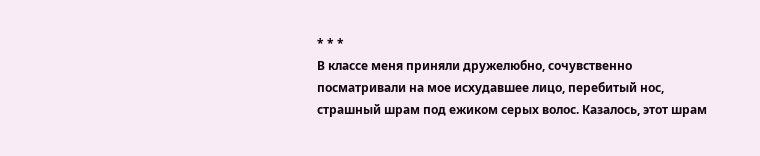* * *
В классе меня приняли дружелюбно, сочувственно посматривали на мое исхудавшее лицо, перебитый нос, страшный шрам под ежиком серых волос. Казалось, этот шрам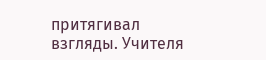притягивал взгляды. Учителя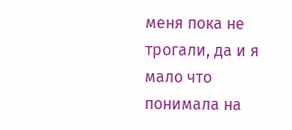меня пока не трогали, да и я мало что понимала на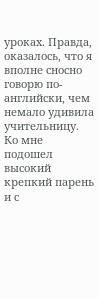уроках. Правда, оказалось, что я вполне сносно говорю по-английски, чем немало удивила учительницу. Ко мне подошел высокий крепкий парень и с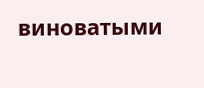виноватыми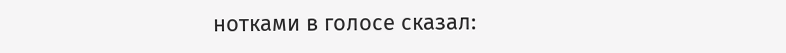нотками в голосе сказал: